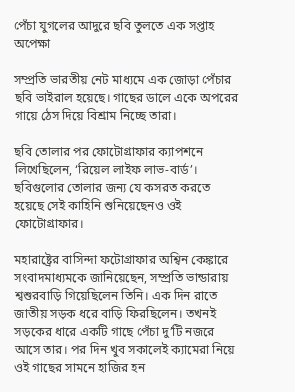পেঁচা ‍যুগলের আদুরে ছবি তুলতে এক সপ্তাহ অপেক্ষা

সম্প্রতি ভারতীয় নেট মাধ্যমে এক জোড়া পেঁচার ছবি ভাইরাল হয়েছে। গাছের ডালে একে অপরের গায়ে ঠেস দিয়ে বিশ্রাম নিচ্ছে তারা।

ছবি তোলার পর ফোটোগ্রাফার ক্যাপশনে লিখেছিলেন, ‘রিয়েল লাইফ লাভ-বার্ড’। ছবিগুলোর তোলার জন্য যে কসরত করতে হয়েছে সেই কাহিনি শুনিয়েছেনও ওই ফোটোগ্রাফার।

মহারাষ্ট্রের বাসিন্দা ফটোগ্রাফার অশ্বিন কেঙ্কারে সংবাদমাধ্যমকে জানিয়েছেন, সম্প্রতি ভান্ডারায় শ্বশুরবাড়ি গিয়েছিলেন তিনি। এক দিন রাতে জাতীয় সড়ক ধরে বাড়ি ফিরছিলেন। তখনই সড়কের ধারে একটি গাছে পেঁচা দু’টি নজরে আসে তার। পর দিন খুব সকালেই ক্যামেরা নিয়ে ওই গাছের সামনে হাজির হন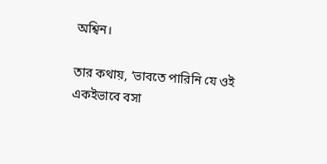অশ্বিন।

তার কথায়, ‘ভাবতে পারিনি যে ওই একইভাবে বসা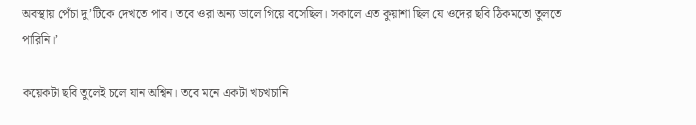অবস্থায় পেঁচা দু’টিকে দেখতে পাব। তবে ওরা অন্য ডালে গিয়ে বসেছিল। সকালে এত কুয়াশা ছিল যে ওদের ছবি ঠিকমতো তুলতে পারিনি।’

কয়েকটা ছবি তুলেই চলে যান অশ্বিন। তবে মনে একটা খচখচানি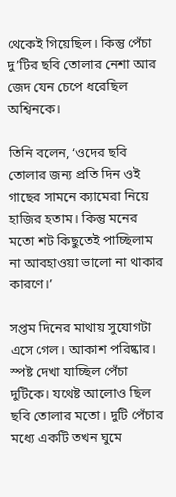থেকেই গিয়েছিল। কিন্তু পেঁচা দু’টির ছবি তোলার নেশা আর জেদ যেন চেপে ধরেছিল অশ্বিনকে।

তিনি বলেন, ‘ওদের ছবি তোলার জন্য প্রতি দিন ওই গাছের সামনে ক্যামেরা নিয়ে হাজির হতাম। কিন্তু মনের মতো শট কিছুতেই পাচ্ছিলাম না আবহাওয়া ভালো না থাকার কারণে।’

সপ্তম দিনের মাথায় সুযোগটা এসে গেল। আকাশ পরিষ্কার। স্পষ্ট দেখা যাচ্ছিল পেঁচা দুটিকে। যথেষ্ট আলোও ছিল ছবি তোলার মতো। দুটি পেঁচার মধ্যে একটি তখন ঘুমে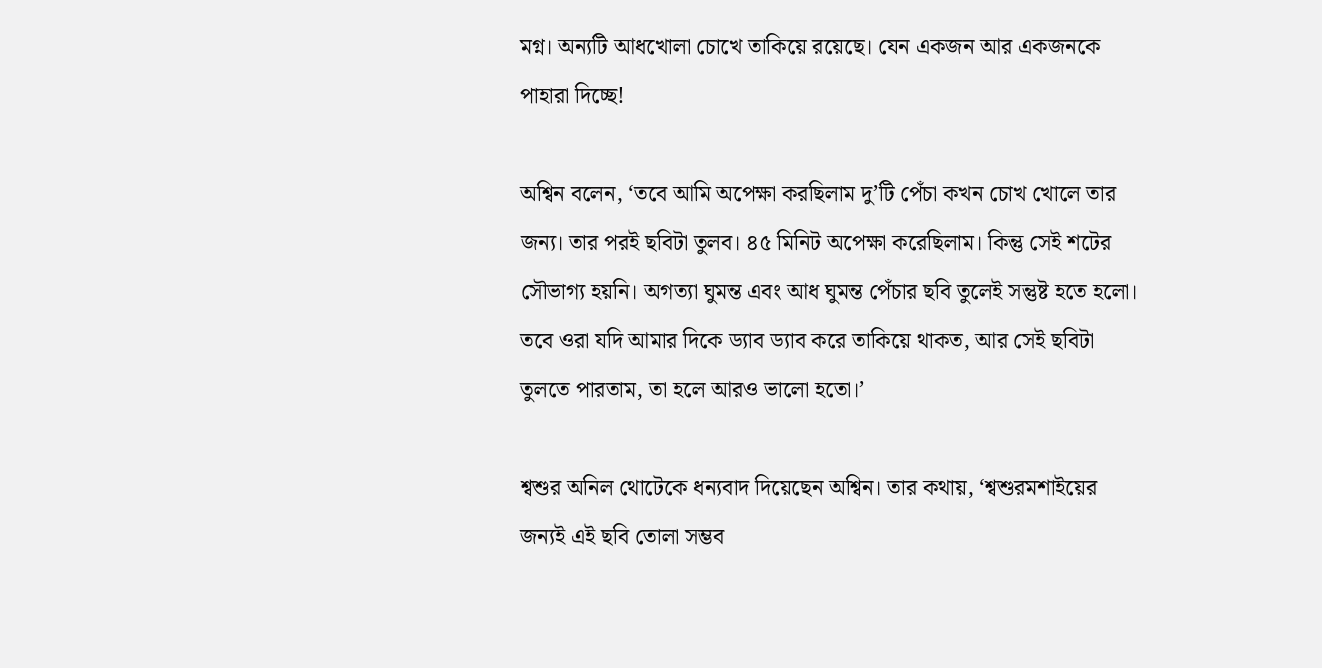মগ্ন। অন্যটি আধখোলা চোখে তাকিয়ে রয়েছে। যেন একজন আর একজনকে পাহারা দিচ্ছে!

অশ্বিন বলেন, ‘তবে আমি অপেক্ষা করছিলাম দু’টি পেঁচা কখন চোখ খোলে তার জন্য। তার পরই ছবিটা তুলব। ৪৫ মিনিট অপেক্ষা করেছিলাম। কিন্তু সেই শটের সৌভাগ্য হয়নি। অগত্যা ঘুমন্ত এবং আধ ঘুমন্ত পেঁচার ছবি তুলেই সন্তুষ্ট হতে হলো। তবে ওরা যদি আমার দিকে ড্যাব ড্যাব করে তাকিয়ে থাকত, আর সেই ছবিটা তুলতে পারতাম, তা হলে আরও ভালো হতো।’

শ্বশুর অনিল থোটেকে ধন্যবাদ দিয়েছেন অশ্বিন। তার কথায়, ‘শ্বশুরমশাইয়ের জন্যই এই ছবি তোলা সম্ভব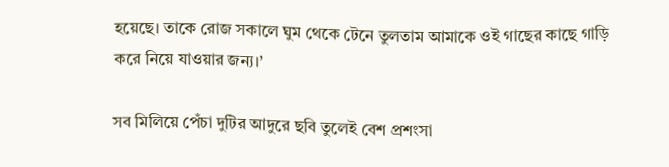হয়েছে। তাকে রোজ সকালে ঘুম থেকে টেনে তুলতাম আমাকে ওই গাছের কাছে গাড়ি করে নিয়ে যাওয়ার জন্য।’

সব মিলিয়ে পেঁচা দুটির আদুরে ছবি তুলেই বেশ প্রশংসা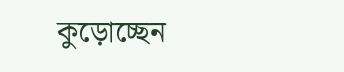কুড়োচ্ছেন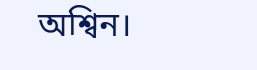অশ্বিন।